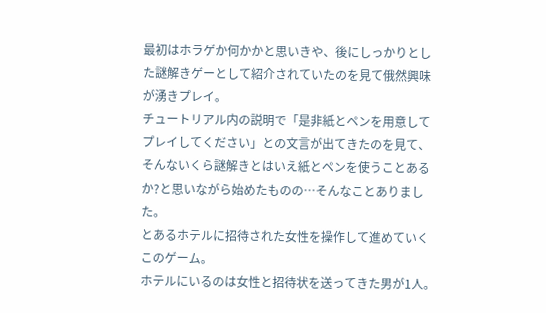最初はホラゲか何かかと思いきや、後にしっかりとした謎解きゲーとして紹介されていたのを見て俄然興味が湧きプレイ。
チュートリアル内の説明で「是非紙とペンを用意してプレイしてください」との文言が出てきたのを見て、そんないくら謎解きとはいえ紙とペンを使うことあるか?と思いながら始めたものの…そんなことありました。
とあるホテルに招待された女性を操作して進めていくこのゲーム。
ホテルにいるのは女性と招待状を送ってきた男が1人。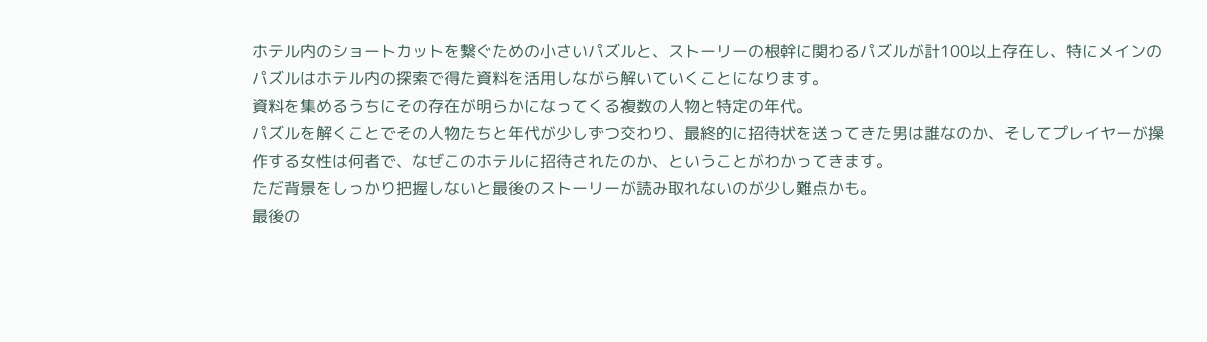ホテル内のショートカットを繋ぐための小さいパズルと、ストーリーの根幹に関わるパズルが計100以上存在し、特にメインのパズルはホテル内の探索で得た資料を活用しながら解いていくことになります。
資料を集めるうちにその存在が明らかになってくる複数の人物と特定の年代。
パズルを解くことでその人物たちと年代が少しずつ交わり、最終的に招待状を送ってきた男は誰なのか、そしてプレイヤーが操作する女性は何者で、なぜこのホテルに招待されたのか、ということがわかってきます。
ただ背景をしっかり把握しないと最後のストーリーが読み取れないのが少し難点かも。
最後の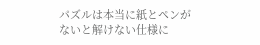パズルは本当に紙とペンがないと解けない仕様に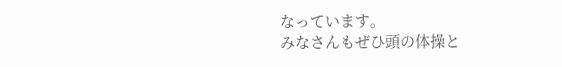なっています。
みなさんもぜひ頭の体操と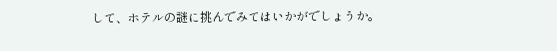して、ホテルの謎に挑んでみてはいかがでしょうか。